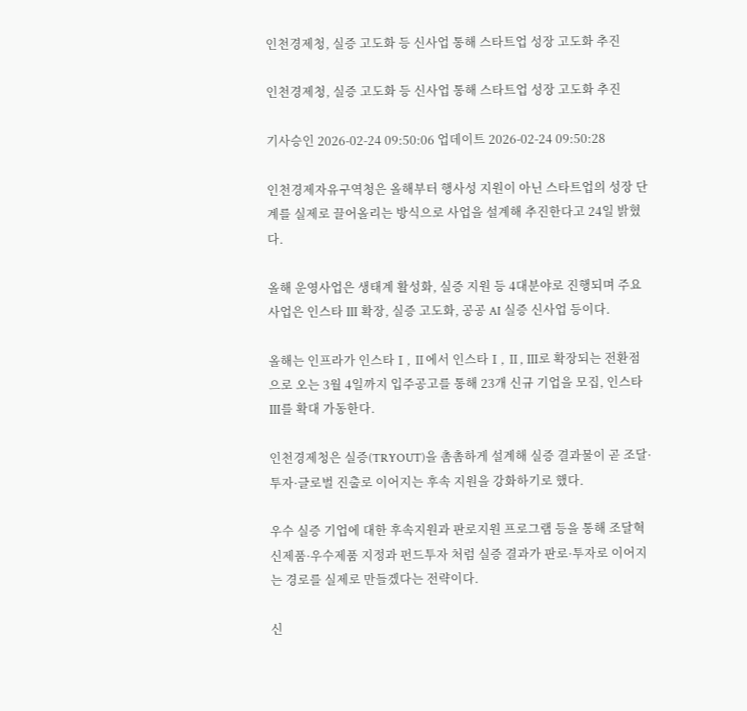인천경제청, 실증 고도화 등 신사업 통해 스타트업 성장 고도화 추진

인천경제청, 실증 고도화 등 신사업 통해 스타트업 성장 고도화 추진

기사승인 2026-02-24 09:50:06 업데이트 2026-02-24 09:50:28

인천경제자유구역청은 올해부터 행사성 지원이 아닌 스타트업의 성장 단계를 실제로 끌어올리는 방식으로 사업을 설계해 추진한다고 24일 밝혔다.

올해 운영사업은 생태계 활성화, 실증 지원 등 4대분야로 진행되며 주요 사업은 인스타 Ⅲ 확장, 실증 고도화, 공공 AI 실증 신사업 등이다.

올해는 인프라가 인스타Ⅰ, Ⅱ에서 인스타Ⅰ, Ⅱ, Ⅲ로 확장되는 전환점으로 오는 3월 4일까지 입주공고를 통해 23개 신규 기업을 모집, 인스타Ⅲ를 확대 가동한다.

인천경제청은 실증(TRYOUT)을 촘촘하게 설계해 실증 결과물이 곧 조달·투자·글로벌 진출로 이어지는 후속 지원을 강화하기로 했다.

우수 실증 기업에 대한 후속지원과 판로지원 프로그램 등을 통해 조달혁신제품·우수제품 지정과 펀드투자 처럼 실증 결과가 판로·투자로 이어지는 경로를 실제로 만들겠다는 전략이다.

신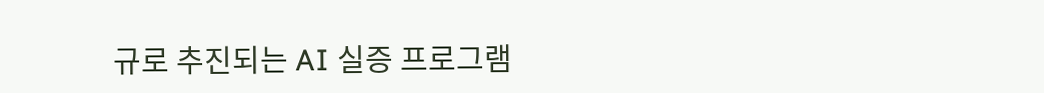규로 추진되는 AI 실증 프로그램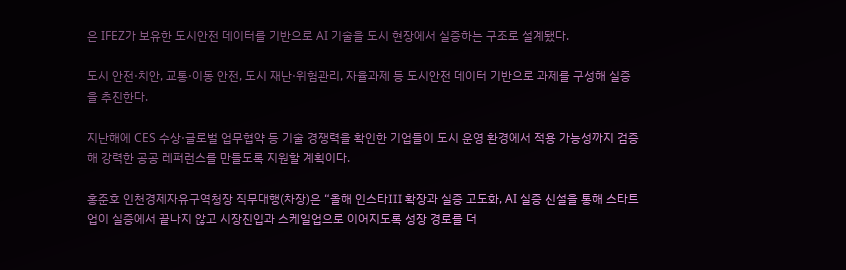은 IFEZ가 보유한 도시안전 데이터를 기반으로 AI 기술을 도시 현장에서 실증하는 구조로 설계됐다.

도시 안전·치안, 교통·이동 안전, 도시 재난·위험관리, 자율과제 등 도시안전 데이터 기반으로 과제를 구성해 실증을 추진한다.

지난해에 CES 수상·글로벌 업무협약 등 기술 경쟁력을 확인한 기업들이 도시 운영 환경에서 적용 가능성까지 검증해 강력한 공공 레퍼런스를 만들도록 지원할 계획이다.

홍준호 인천경제자유구역청장 직무대행(차장)은 “올해 인스타Ⅲ 확장과 실증 고도화, AI 실증 신설을 통해 스타트업이 실증에서 끝나지 않고 시장진입과 스케일업으로 이어지도록 성장 경로를 더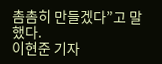촘촘히 만들겠다”고 말했다.
이현준 기자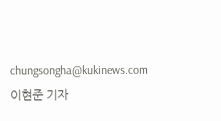chungsongha@kukinews.com
이현준 기자